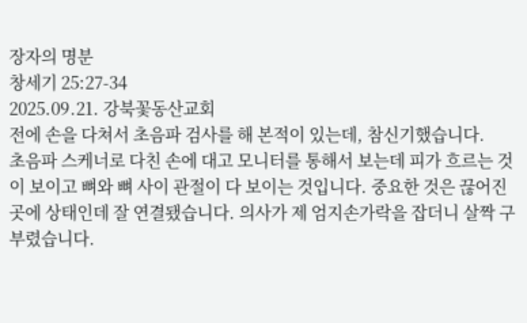장자의 명분
창세기 25:27-34
2025.09.21. 강북꽃동산교회
전에 손을 다쳐서 초음파 검사를 해 본적이 있는데, 참신기했습니다.
초음파 스케너로 다친 손에 대고 모니터를 통해서 보는데 피가 흐르는 것이 보이고 뼈와 뼈 사이 관절이 다 보이는 것입니다. 중요한 것은 끊어진 곳에 상태인데 잘 연결됐습니다. 의사가 제 엄지손가락을 잡더니 살짝 구부렸습니다.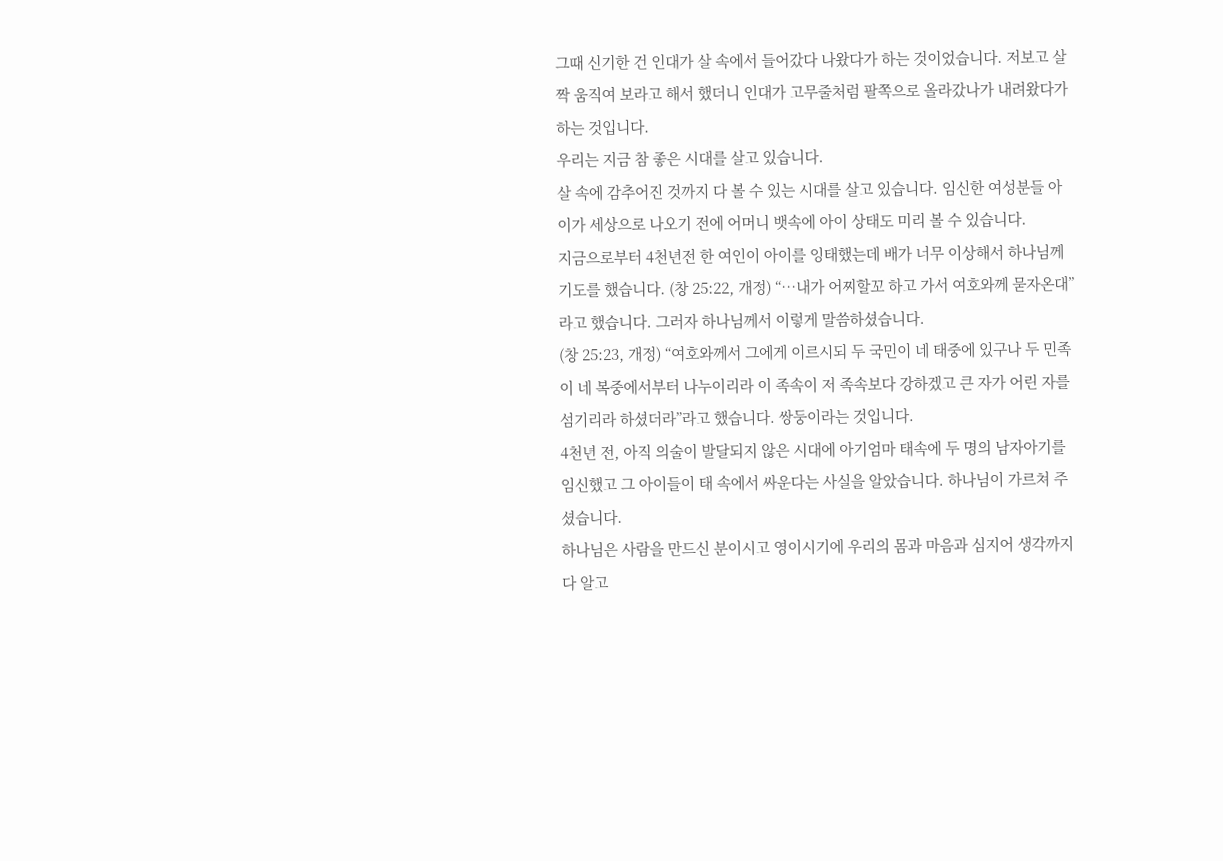그때 신기한 건 인대가 살 속에서 들어갔다 나왔다가 하는 것이었습니다. 저보고 살짝 움직여 보라고 해서 했더니 인대가 고무줄처럼 팔쪽으로 올라갔나가 내려왔다가 하는 것입니다.
우리는 지금 참 좋은 시대를 살고 있습니다.
살 속에 감추어진 것까지 다 볼 수 있는 시대를 살고 있습니다. 임신한 여성분들 아이가 세상으로 나오기 전에 어머니 뱃속에 아이 상태도 미리 볼 수 있습니다.
지금으로부터 4천년전 한 여인이 아이를 잉태했는데 배가 너무 이상해서 하나님께 기도를 했습니다. (창 25:22, 개정) “…내가 어찌할꼬 하고 가서 여호와께 묻자온대”라고 했습니다. 그러자 하나님께서 이렇게 말씀하셨습니다.
(창 25:23, 개정) “여호와께서 그에게 이르시되 두 국민이 네 태중에 있구나 두 민족이 네 복중에서부터 나누이리라 이 족속이 저 족속보다 강하겠고 큰 자가 어린 자를 섬기리라 하셨더라”라고 했습니다. 쌍둥이라는 것입니다.
4천년 전, 아직 의술이 발달되지 않은 시대에 아기엄마 태속에 두 명의 남자아기를 임신했고 그 아이들이 태 속에서 싸운다는 사실을 알았습니다. 하나님이 가르쳐 주셨습니다.
하나님은 사람을 만드신 분이시고 영이시기에 우리의 몸과 마음과 심지어 생각까지 다 알고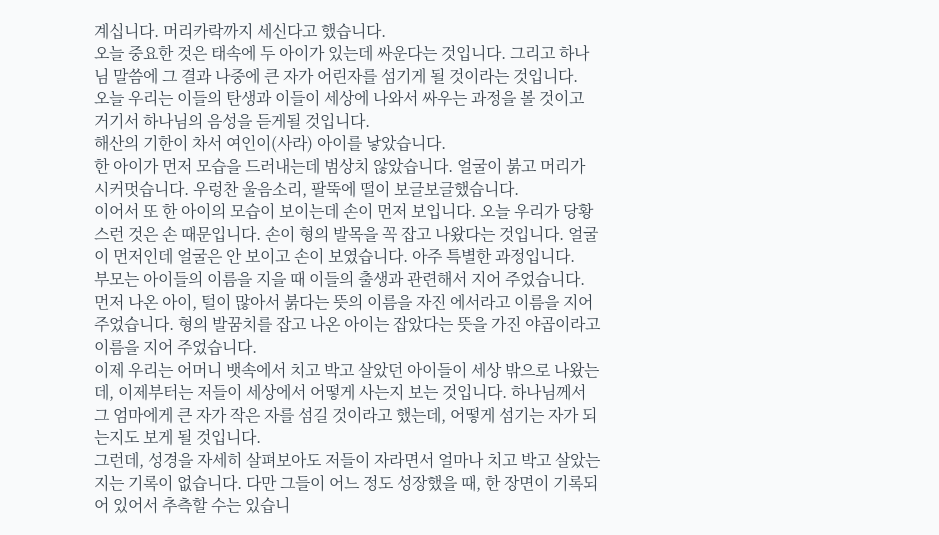계십니다. 머리카락까지 세신다고 했습니다.
오늘 중요한 것은 태속에 두 아이가 있는데 싸운다는 것입니다. 그리고 하나님 말씀에 그 결과 나중에 큰 자가 어린자를 섬기게 될 것이라는 것입니다.
오늘 우리는 이들의 탄생과 이들이 세상에 나와서 싸우는 과정을 볼 것이고 거기서 하나님의 음성을 듣게될 것입니다.
해산의 기한이 차서 여인이(사라) 아이를 낳았습니다.
한 아이가 먼저 모습을 드러내는데 범상치 않았습니다. 얼굴이 붉고 머리가 시커멋습니다. 우렁찬 울음소리, 팔뚝에 떨이 보글보글했습니다.
이어서 또 한 아이의 모습이 보이는데 손이 먼저 보입니다. 오늘 우리가 당황스런 것은 손 때문입니다. 손이 형의 발목을 꼭 잡고 나왔다는 것입니다. 얼굴이 먼저인데 얼굴은 안 보이고 손이 보였습니다. 아주 특별한 과정입니다.
부모는 아이들의 이름을 지을 때 이들의 출생과 관련해서 지어 주었습니다.
먼저 나온 아이, 털이 많아서 붉다는 뜻의 이름을 자진 에서라고 이름을 지어 주었습니다. 형의 발꿈치를 잡고 나온 아이는 잡았다는 뜻을 가진 야곱이라고 이름을 지어 주었습니다.
이제 우리는 어머니 뱃속에서 치고 박고 살았던 아이들이 세상 밖으로 나왔는데, 이제부터는 저들이 세상에서 어떻게 사는지 보는 것입니다. 하나님께서 그 엄마에게 큰 자가 작은 자를 섬길 것이라고 했는데, 어떻게 섬기는 자가 되는지도 보게 될 것입니다.
그런데, 성경을 자세히 살펴보아도 저들이 자라면서 얼마나 치고 박고 살았는지는 기록이 없습니다. 다만 그들이 어느 정도 성장했을 때, 한 장면이 기록되어 있어서 추측할 수는 있습니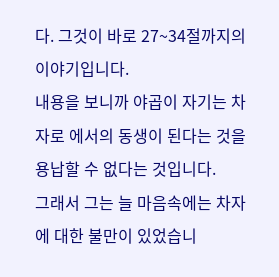다. 그것이 바로 27~34절까지의 이야기입니다.
내용을 보니까 야곱이 자기는 차자로 에서의 동생이 된다는 것을 용납할 수 없다는 것입니다.
그래서 그는 늘 마음속에는 차자에 대한 불만이 있었습니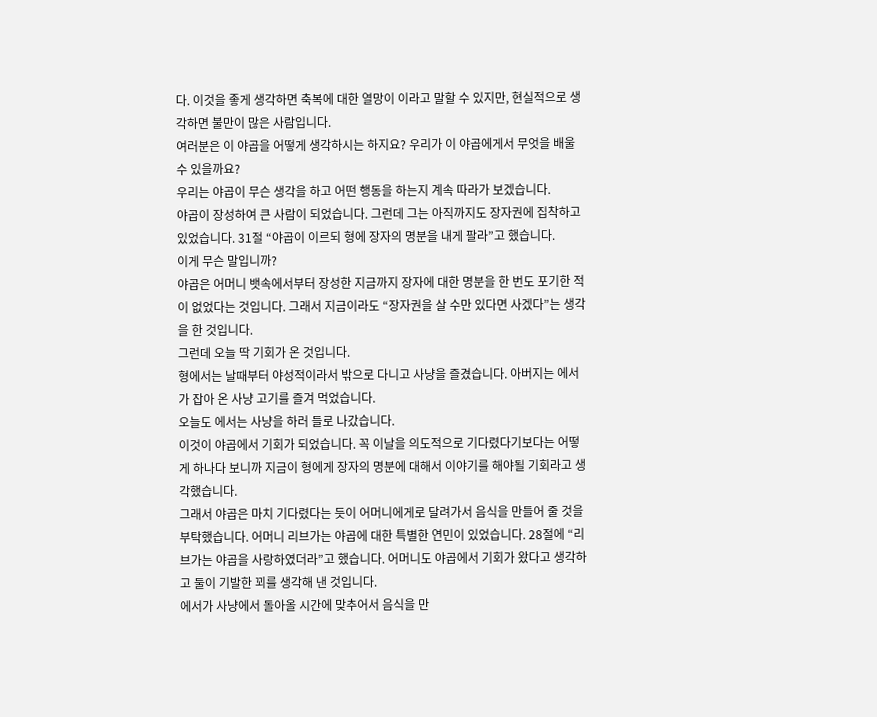다. 이것을 좋게 생각하면 축복에 대한 열망이 이라고 말할 수 있지만, 현실적으로 생각하면 불만이 많은 사람입니다.
여러분은 이 야곱을 어떻게 생각하시는 하지요? 우리가 이 야곱에게서 무엇을 배울 수 있을까요?
우리는 야곱이 무슨 생각을 하고 어떤 행동을 하는지 계속 따라가 보겠습니다.
야곱이 장성하여 큰 사람이 되었습니다. 그런데 그는 아직까지도 장자권에 집착하고 있었습니다. 31절 “야곱이 이르되 형에 장자의 명분을 내게 팔라”고 했습니다.
이게 무슨 말입니까?
야곱은 어머니 뱃속에서부터 장성한 지금까지 장자에 대한 명분을 한 번도 포기한 적이 없었다는 것입니다. 그래서 지금이라도 “장자권을 살 수만 있다면 사겠다”는 생각을 한 것입니다.
그런데 오늘 딱 기회가 온 것입니다.
형에서는 날때부터 야성적이라서 밖으로 다니고 사냥을 즐겼습니다. 아버지는 에서가 잡아 온 사냥 고기를 즐겨 먹었습니다.
오늘도 에서는 사냥을 하러 들로 나갔습니다.
이것이 야곱에서 기회가 되었습니다. 꼭 이날을 의도적으로 기다렸다기보다는 어떻게 하나다 보니까 지금이 형에게 장자의 명분에 대해서 이야기를 해야될 기회라고 생각했습니다.
그래서 야곱은 마치 기다렸다는 듯이 어머니에게로 달려가서 음식을 만들어 줄 것을 부탁했습니다. 어머니 리브가는 야곱에 대한 특별한 연민이 있었습니다. 28절에 “리브가는 야곱을 사랑하였더라”고 했습니다. 어머니도 야곱에서 기회가 왔다고 생각하고 둘이 기발한 꾀를 생각해 낸 것입니다.
에서가 사냥에서 돌아올 시간에 맞추어서 음식을 만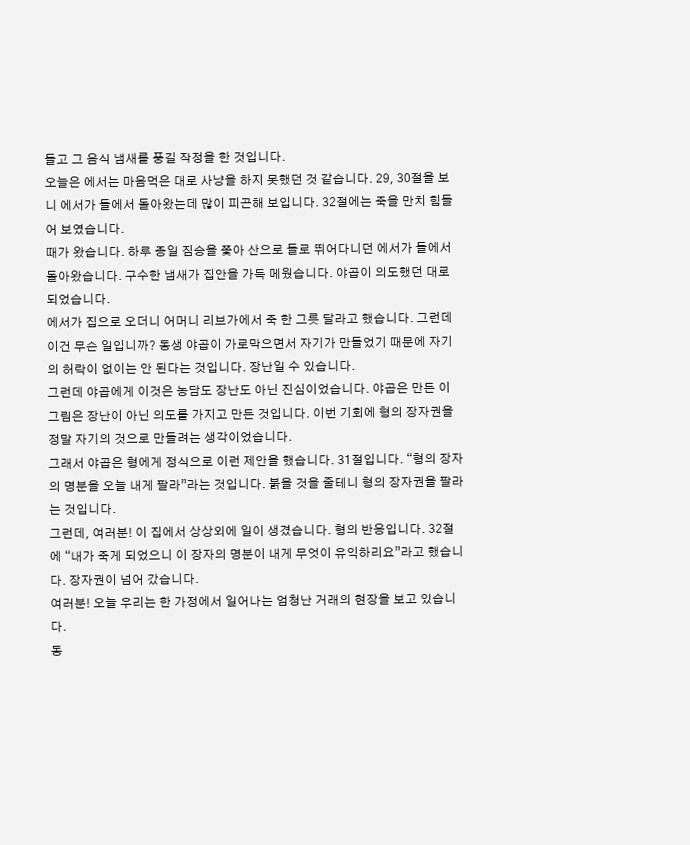들고 그 음식 냄새를 풍길 작정을 한 것입니다.
오늘은 에서는 마음먹은 대로 사냥을 하지 못했던 것 같습니다. 29, 30절을 보니 에서가 들에서 돌아왔는데 많이 피곤해 보입니다. 32절에는 죽을 만치 힘들어 보였습니다.
때가 왔습니다. 하루 종일 짐승을 쫓아 산으로 들로 뛰어다니던 에서가 들에서 돌아왔습니다. 구수한 냄새가 집안을 가득 메웠습니다. 야곱이 의도했던 대로 되었습니다.
에서가 집으로 오더니 어머니 리브가에서 죽 한 그릇 달라고 했습니다. 그런데 이건 무슨 일입니까? 동생 야곱이 가로막으면서 자기가 만들었기 때문에 자기의 허락이 없이는 안 된다는 것입니다. 장난일 수 있습니다.
그런데 야곱에게 이것은 농담도 장난도 아닌 진심이었습니다. 야곱은 만든 이 그림은 장난이 아닌 의도를 가지고 만든 것입니다. 이번 기회에 형의 장자권을 정말 자기의 것으로 만들려는 생각이었습니다.
그래서 야곱은 형에게 정식으로 이런 제안을 했습니다. 31절입니다. “형의 장자의 명분을 오늘 내게 팔라”라는 것입니다. 붉을 것을 줄테니 형의 장자권을 팔라는 것입니다.
그런데, 여러분! 이 집에서 상상외에 일이 생겼습니다. 형의 반응입니다. 32절에 “내가 죽게 되었으니 이 장자의 명분이 내게 무엇이 유익하리요”라고 했습니다. 장자권이 넘어 갔습니다.
여러분! 오늘 우리는 한 가정에서 일어나는 엄청난 거래의 현장을 보고 있습니다.
동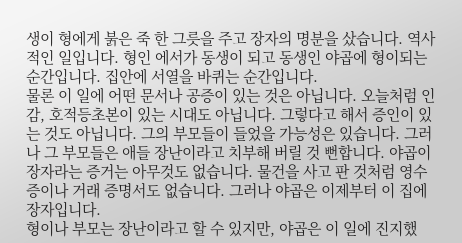생이 형에게 붉은 죽 한 그릇을 주고 장자의 명분을 샀습니다. 역사적인 일입니다. 형인 에서가 동생이 되고 동생인 야곱에 형이되는 순간입니다. 집안에 서열을 바퀴는 순간입니다.
물론 이 일에 어떤 문서나 공증이 있는 것은 아닙니다. 오늘처럼 인감, 호적등초본이 있는 시대도 아닙니다. 그렇다고 해서 증인이 있는 것도 아닙니다. 그의 부모들이 들었을 가능성은 있습니다. 그러나 그 부모들은 애들 장난이라고 치부해 버릴 것 뻔합니다. 야곱이 장자라는 증거는 아무것도 없습니다. 물건을 사고 판 것처럼 영수증이나 거래 증명서도 없습니다. 그러나 야곱은 이제부터 이 집에 장자입니다.
형이나 부모는 장난이라고 할 수 있지만, 야곱은 이 일에 진지했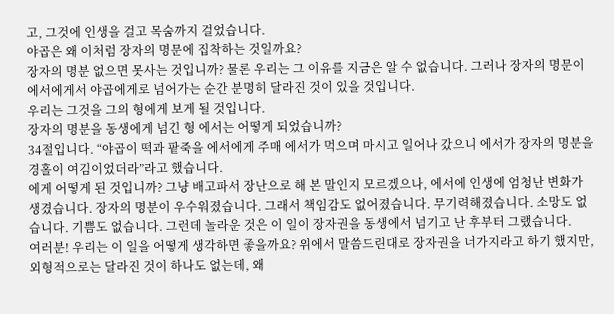고, 그것에 인생을 걸고 목숨까지 걸었습니다.
야곱은 왜 이처럼 장자의 명문에 집착하는 것일까요?
장자의 명분 없으면 못사는 것입니까? 물론 우리는 그 이유를 지금은 알 수 없습니다. 그러나 장자의 명문이 에서에게서 야곱에게로 넘어가는 순간 분명히 달라진 것이 있을 것입니다.
우리는 그것을 그의 형에게 보게 될 것입니다.
장자의 명분을 동생에게 넘긴 형 에서는 어떻게 되었습니까?
34절입니다. “야곱이 떡과 팥죽을 에서에게 주매 에서가 먹으며 마시고 일어나 갔으니 에서가 장자의 명분을 경홀이 여김이었더라”라고 했습니다.
에게 어떻게 된 것입니까? 그냥 배고파서 장난으로 해 본 말인지 모르겠으나, 에서에 인생에 엄청난 변화가 생겼습니다. 장자의 명분이 우수워졌습니다. 그래서 책임감도 없어졌습니다. 무기력해졌습니다. 소망도 없습니다. 기쁨도 없습니다. 그런데 놀라운 것은 이 일이 장자권을 동생에서 넘기고 난 후부터 그랬습니다.
여러분! 우리는 이 일을 어떻게 생각하면 좋을까요? 위에서 말씀드린대로 장자권을 너가지라고 하기 했지만, 외형적으로는 달라진 것이 하나도 없는데, 왜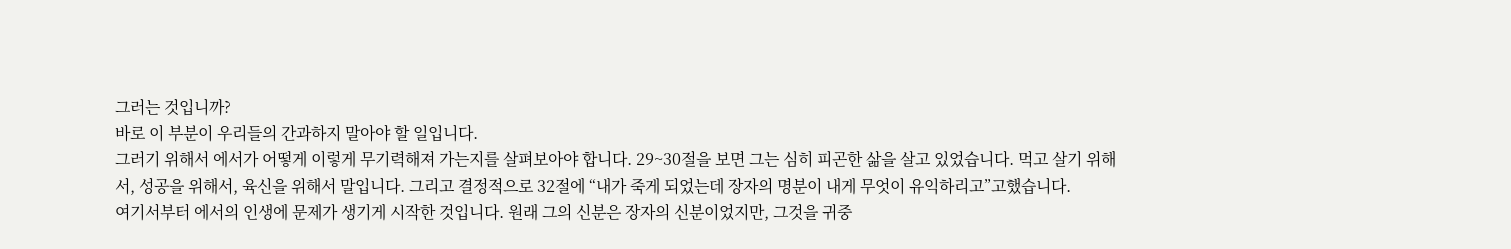그러는 것입니까?
바로 이 부분이 우리들의 간과하지 말아야 할 일입니다.
그러기 위해서 에서가 어떻게 이렇게 무기력해져 가는지를 살펴보아야 합니다. 29~30절을 보면 그는 심히 피곤한 삶을 살고 있었습니다. 먹고 살기 위해서, 성공을 위해서, 육신을 위해서 말입니다. 그리고 결정적으로 32절에 “내가 죽게 되었는데 장자의 명분이 내게 무엇이 유익하리고”고했습니다.
여기서부터 에서의 인생에 문제가 생기게 시작한 것입니다. 원래 그의 신분은 장자의 신분이었지만, 그것을 귀중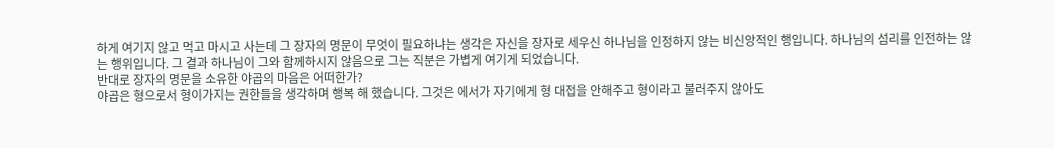하게 여기지 않고 먹고 마시고 사는데 그 장자의 명문이 무엇이 필요하냐는 생각은 자신을 장자로 세우신 하나님을 인정하지 않는 비신앙적인 행입니다. 하나님의 섬리를 인전하는 않는 행위입니다. 그 결과 하나님이 그와 함께하시지 않음으로 그는 직분은 가볍게 여기게 되었습니다.
반대로 장자의 명문을 소유한 야곱의 마음은 어떠한가?
야곱은 형으로서 형이가지는 권한들을 생각하며 행복 해 했습니다. 그것은 에서가 자기에게 형 대접을 안해주고 형이라고 불러주지 않아도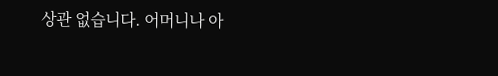상관 없습니다. 어머니나 아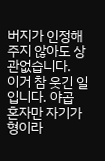버지가 인정해 주지 않아도 상관없습니다.
이거 참 웃긴 일입니다. 야곱 혼자만 자기가 형이라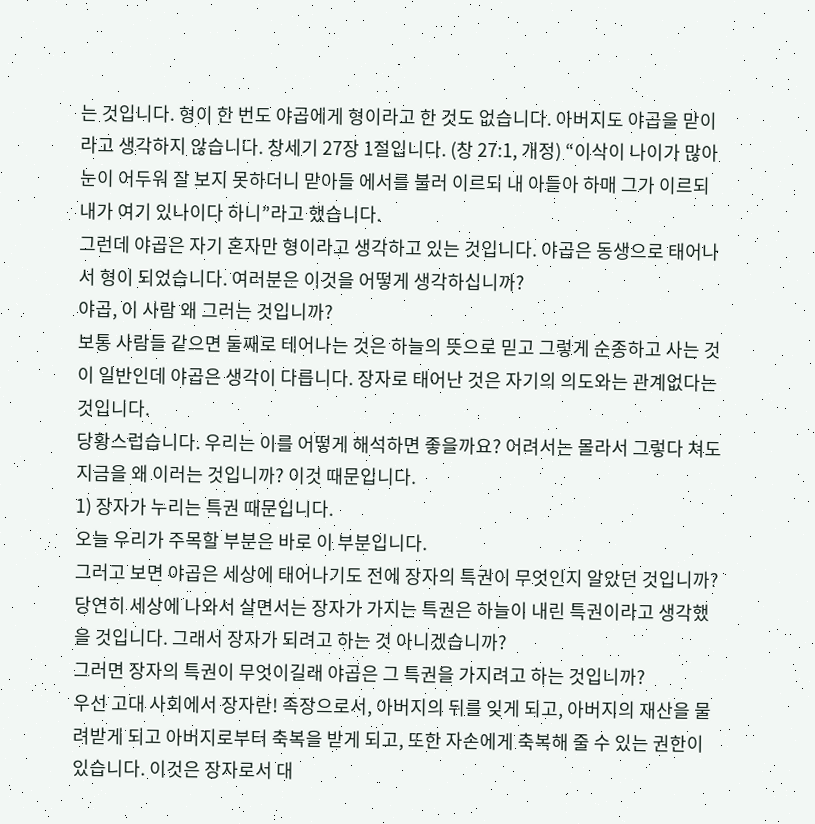는 것입니다. 형이 한 번도 야곱에게 형이라고 한 것도 없습니다. 아버지도 야곱을 맏이라고 생각하지 않습니다. 창세기 27장 1절입니다. (창 27:1, 개정) “이삭이 나이가 많아 눈이 어두워 잘 보지 못하더니 맏아들 에서를 불러 이르되 내 아들아 하매 그가 이르되 내가 여기 있나이다 하니”라고 했습니다.
그런데 야곱은 자기 혼자만 형이라고 생각하고 있는 것입니다. 야곱은 동생으로 태어나서 형이 되었습니다. 여러분은 이것을 어떻게 생각하십니까?
야곱, 이 사람 왜 그러는 것입니까?
보통 사람들 같으면 둘째로 테어나는 것은 하늘의 뜻으로 믿고 그렇게 순종하고 사는 것이 일반인데 야곱은 생각이 다릅니다. 장자로 태어난 것은 자기의 의도와는 관계없다는 것입니다.
당황스럽습니다. 우리는 이를 어떻게 해석하면 좋을까요? 어려서는 몰라서 그렇다 쳐도 지금을 왜 이러는 것입니까? 이것 때문입니다.
1) 장자가 누리는 특권 때문입니다.
오늘 우리가 주목할 부분은 바로 이 부분입니다.
그러고 보면 야곱은 세상에 태어나기도 전에 장자의 특권이 무엇인지 알았던 것입니까? 당연히 세상에 나와서 살면서는 장자가 가지는 특권은 하늘이 내린 특권이라고 생각했을 것입니다. 그래서 장자가 되려고 하는 것 아니겠습니까?
그러면 장자의 특권이 무엇이길래 야곱은 그 특권을 가지려고 하는 것입니까?
우선 고대 사회에서 장자란! 족장으로서, 아버지의 뒤를 잊게 되고, 아버지의 재산을 물려받게 되고 아버지로부터 축복을 받게 되고, 또한 자손에게 축복해 줄 수 있는 권한이 있습니다. 이것은 장자로서 대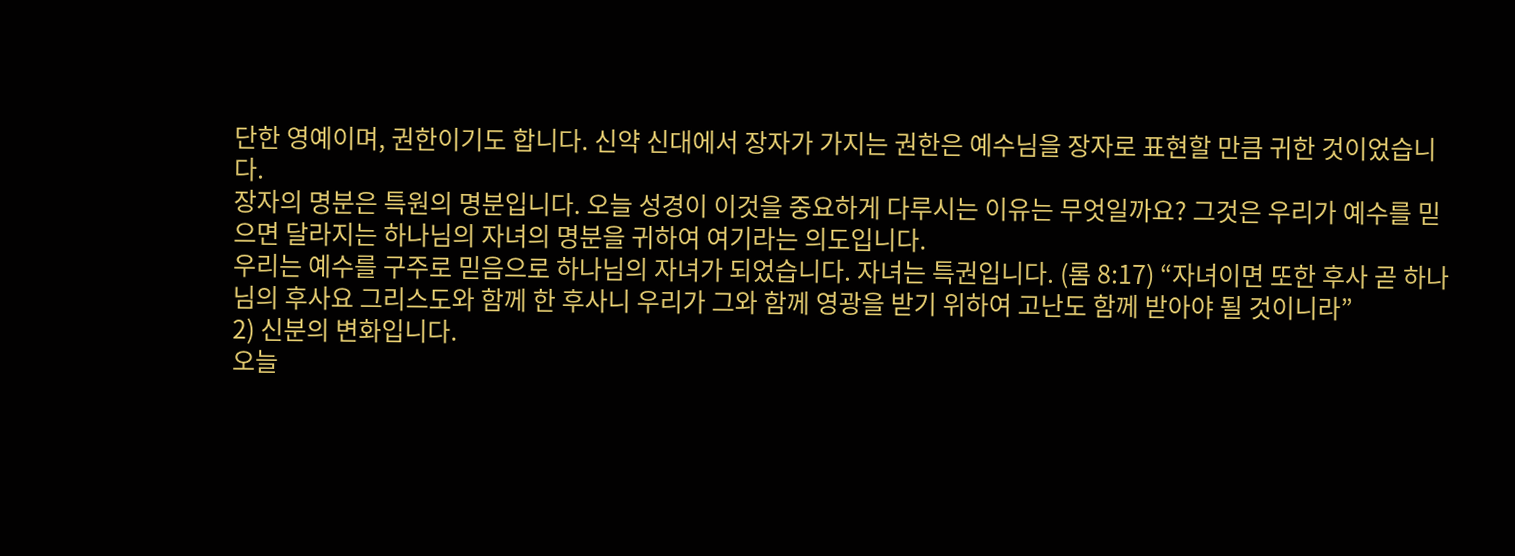단한 영예이며, 권한이기도 합니다. 신약 신대에서 장자가 가지는 권한은 예수님을 장자로 표현할 만큼 귀한 것이었습니다.
장자의 명분은 특원의 명분입니다. 오늘 성경이 이것을 중요하게 다루시는 이유는 무엇일까요? 그것은 우리가 예수를 믿으면 달라지는 하나님의 자녀의 명분을 귀하여 여기라는 의도입니다.
우리는 예수를 구주로 믿음으로 하나님의 자녀가 되었습니다. 자녀는 특권입니다. (롬 8:17) “자녀이면 또한 후사 곧 하나님의 후사요 그리스도와 함께 한 후사니 우리가 그와 함께 영광을 받기 위하여 고난도 함께 받아야 될 것이니라”
2) 신분의 변화입니다.
오늘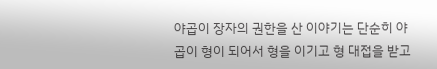야곱이 장자의 권한을 산 이야기는 단순히 야곱이 형이 되어서 형을 이기고 형 대접을 받고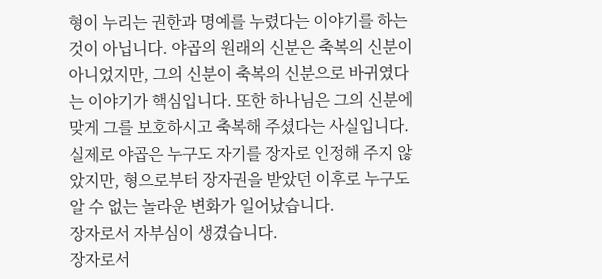형이 누리는 권한과 명예를 누렸다는 이야기를 하는 것이 아닙니다. 야곱의 원래의 신분은 축복의 신분이 아니었지만, 그의 신분이 축복의 신분으로 바귀였다는 이야기가 핵심입니다. 또한 하나님은 그의 신분에 맞게 그를 보호하시고 축복해 주셨다는 사실입니다.
실제로 야곱은 누구도 자기를 장자로 인정해 주지 않았지만, 형으로부터 장자권을 받았던 이후로 누구도 알 수 없는 놀라운 변화가 일어났습니다.
장자로서 자부심이 생겼습니다.
장자로서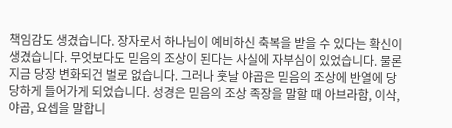책임감도 생겼습니다. 장자로서 하나님이 예비하신 축복을 받을 수 있다는 확신이 생겼습니다. 무엇보다도 믿음의 조상이 된다는 사실에 자부심이 있었습니다. 물론 지금 당장 변화되건 벌로 없습니다. 그러나 훗날 야곱은 믿음의 조상에 반열에 당당하게 들어가게 되었습니다. 성경은 믿음의 조상 족장을 말할 때 아브라함, 이삭, 야곱, 요셉을 말합니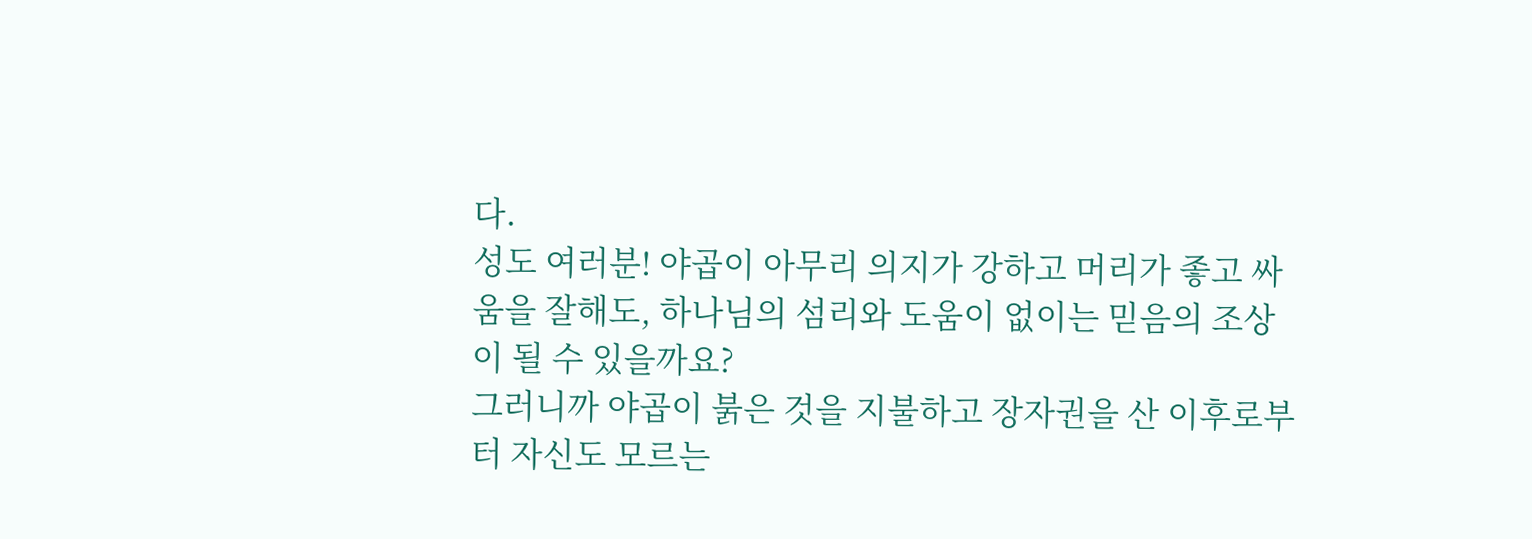다.
성도 여러분! 야곱이 아무리 의지가 강하고 머리가 좋고 싸움을 잘해도, 하나님의 섬리와 도움이 없이는 믿음의 조상이 될 수 있을까요?
그러니까 야곱이 붉은 것을 지불하고 장자권을 산 이후로부터 자신도 모르는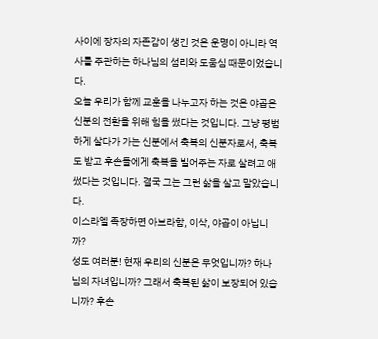사이에 장자의 자존감이 생긴 것은 운명이 아니라 역사를 주관하는 하나님의 섬리와 도움심 때문이었습니다.
오늘 우리가 함께 교훈을 나누고자 하는 것은 야곱은 신분의 전환을 위해 힘을 썼다는 것입니다. 그냥 평범하게 살다가 가는 신분에서 축복의 신분자로서, 축복도 받고 후손들에게 축복을 빌어주는 자로 살려고 애썼다는 것입니다. 결국 그는 그런 삶을 살고 말았습니다.
이스라엘 족장하면 아브라함, 이삭, 야곱이 아닙니까?
성도 여러분! 현재 우리의 신분은 무엇입니까? 하나님의 자녀입니까? 그래서 축복된 삶이 보장되어 있습니까? 후손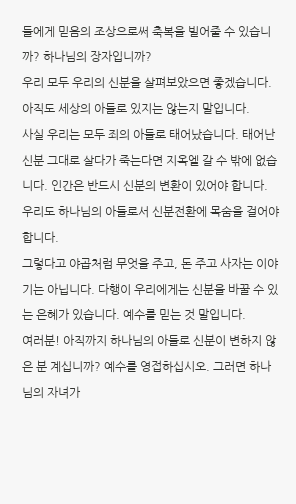들에게 믿음의 조상으로써 축복을 빌어줄 수 있습니까? 하나님의 장자입니까?
우리 모두 우리의 신분을 살펴보았으면 좋겠습니다. 아직도 세상의 아들로 있지는 않는지 말입니다.
사실 우리는 모두 죄의 아들로 태어났습니다. 태어난 신분 그대로 살다가 죽는다면 지옥엘 갈 수 밖에 없습니다. 인간은 반드시 신분의 변환이 있어야 합니다.
우리도 하나님의 아들로서 신분전환에 목숨을 걸어야 합니다.
그렇다고 야곱처럼 무엇을 주고, 돈 주고 사자는 이야기는 아닙니다. 다행이 우리에게는 신분을 바꿀 수 있는 은혜가 있습니다. 예수를 믿는 것 말입니다.
여러분! 아직까지 하나님의 아들로 신분이 변하지 않은 분 계십니까? 예수를 영접하십시오. 그러면 하나님의 자녀가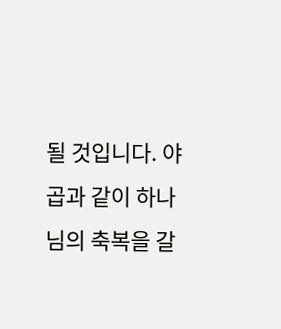될 것입니다. 야곱과 같이 하나님의 축복을 갈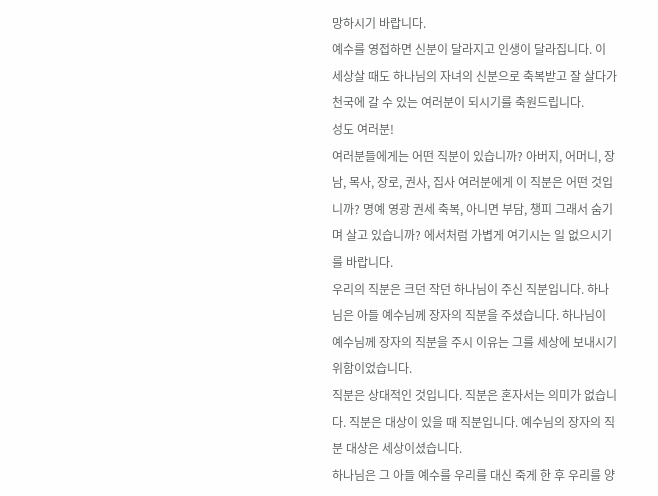망하시기 바랍니다.
예수를 영접하면 신분이 달라지고 인생이 달라집니다. 이 세상살 때도 하나님의 자녀의 신분으로 축복받고 잘 살다가 천국에 갈 수 있는 여러분이 되시기를 축원드립니다.
성도 여러분!
여러분들에게는 어떤 직분이 있습니까? 아버지, 어머니, 장남, 목사, 장로, 권사, 집사 여러분에게 이 직분은 어떤 것입니까? 명예 영광 권세 축복, 아니면 부담, 챙피 그래서 숨기며 살고 있습니까? 에서처럼 가볍게 여기시는 일 없으시기를 바랍니다.
우리의 직분은 크던 작던 하나님이 주신 직분입니다. 하나님은 아들 예수님께 장자의 직분을 주셨습니다. 하나님이 예수님께 장자의 직분을 주시 이유는 그를 세상에 보내시기 위함이었습니다.
직분은 상대적인 것입니다. 직분은 혼자서는 의미가 없습니다. 직분은 대상이 있을 때 직분입니다. 예수님의 장자의 직분 대상은 세상이셨습니다.
하나님은 그 아들 예수를 우리를 대신 죽게 한 후 우리를 양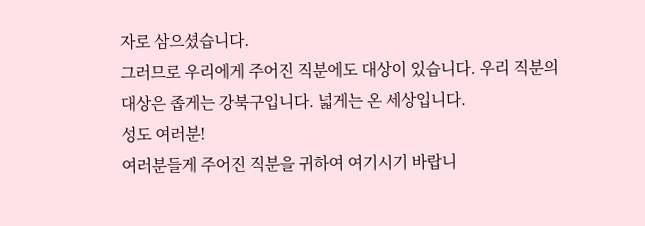자로 삼으셨습니다.
그러므로 우리에게 주어진 직분에도 대상이 있습니다. 우리 직분의 대상은 좁게는 강북구입니다. 넓게는 온 세상입니다.
성도 여러분!
여러분들게 주어진 직분을 귀하여 여기시기 바랍니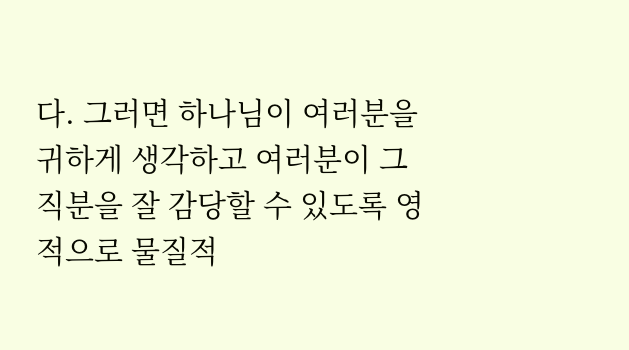다. 그러면 하나님이 여러분을 귀하게 생각하고 여러분이 그 직분을 잘 감당할 수 있도록 영적으로 물질적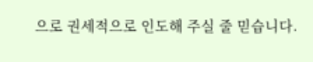으로 권세적으로 인도해 주실 줄 믿습니다.